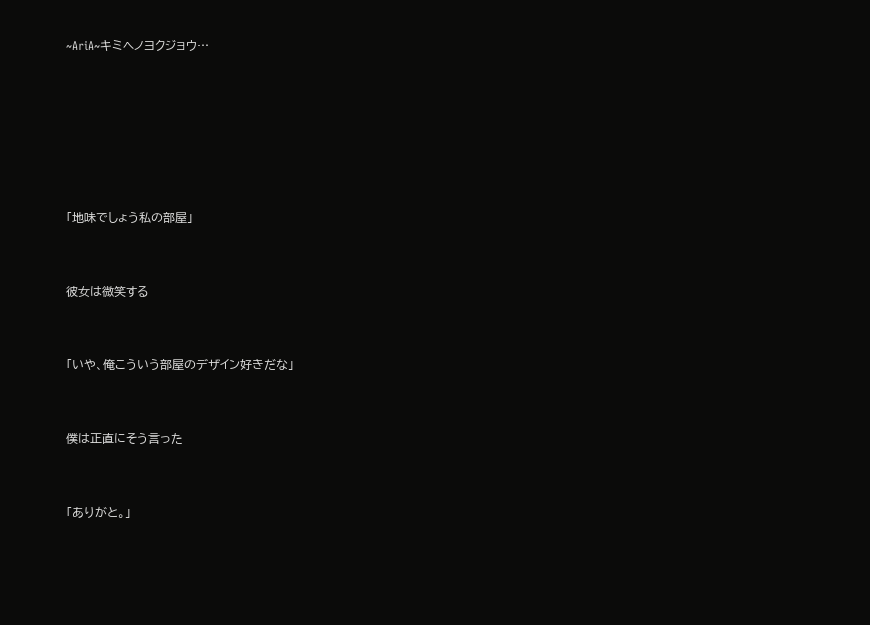~AriA~キミヘノヨクジョウ…






「地味でしょう私の部屋」


彼女は微笑する


「いや、俺こういう部屋のデザイン好きだな」


僕は正直にそう言った


「ありがと。」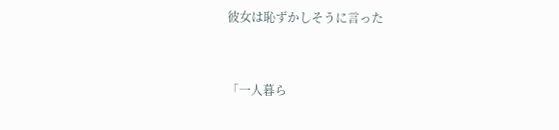彼女は恥ずかしそうに言った


「一人暮ら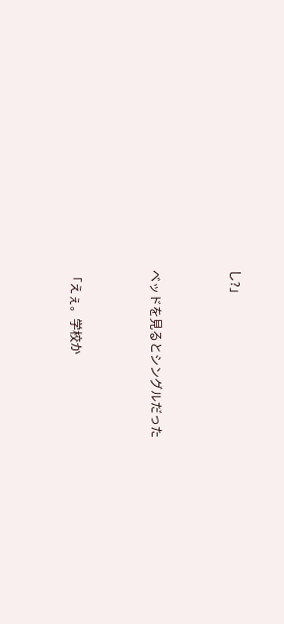し?」


ベッドを見るとシングルだった


「えぇ。学校か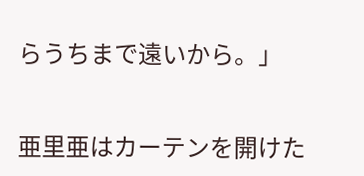らうちまで遠いから。」


亜里亜はカーテンを開けた